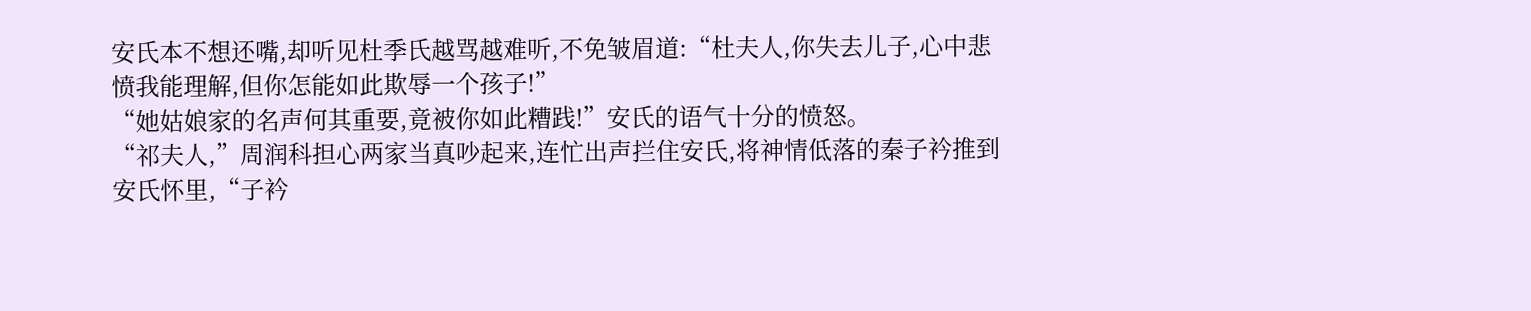安氏本不想还嘴,却听见杜季氏越骂越难听,不免皱眉道:“杜夫人,你失去儿子,心中悲愤我能理解,但你怎能如此欺辱一个孩子!”
“她姑娘家的名声何其重要,竟被你如此糟践!”安氏的语气十分的愤怒。
“祁夫人,”周润科担心两家当真吵起来,连忙出声拦住安氏,将神情低落的秦子衿推到安氏怀里,“子衿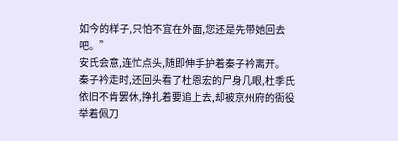如今的样子,只怕不宜在外面,您还是先带她回去吧。”
安氏会意,连忙点头,随即伸手护着秦子衿离开。
秦子衿走时,还回头看了杜恩宏的尸身几眼,杜季氏依旧不肯罢休,挣扎着要追上去,却被京州府的衙役举着佩刀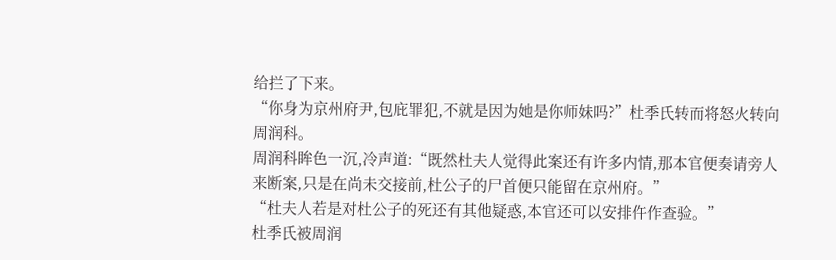给拦了下来。
“你身为京州府尹,包庇罪犯,不就是因为她是你师妹吗?”杜季氏转而将怒火转向周润科。
周润科眸色一沉,冷声道:“既然杜夫人觉得此案还有许多内情,那本官便奏请旁人来断案,只是在尚未交接前,杜公子的尸首便只能留在京州府。”
“杜夫人若是对杜公子的死还有其他疑惑,本官还可以安排仵作查验。”
杜季氏被周润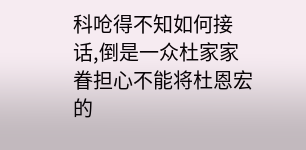科呛得不知如何接话,倒是一众杜家家眷担心不能将杜恩宏的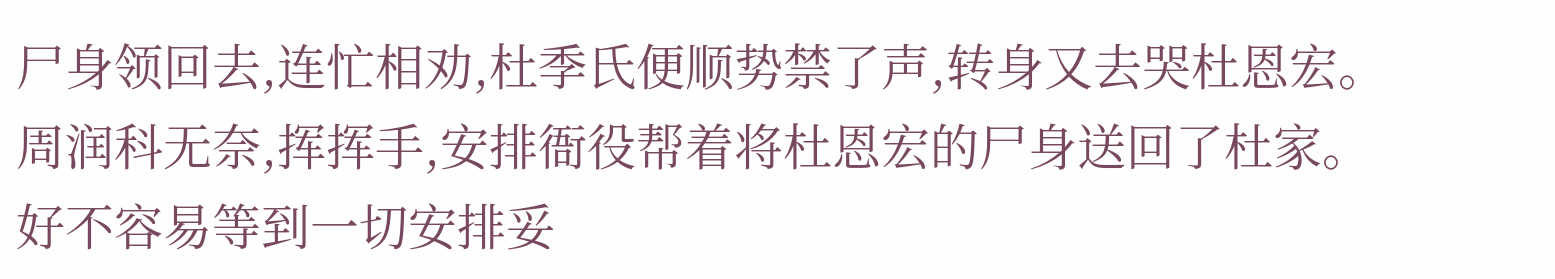尸身领回去,连忙相劝,杜季氏便顺势禁了声,转身又去哭杜恩宏。
周润科无奈,挥挥手,安排衙役帮着将杜恩宏的尸身送回了杜家。
好不容易等到一切安排妥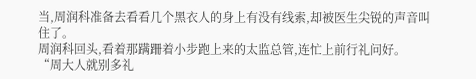当,周润科准备去看看几个黑衣人的身上有没有线索,却被医生尖锐的声音叫住了。
周润科回头,看着那蹒跚着小步跑上来的太监总管,连忙上前行礼问好。
“周大人就别多礼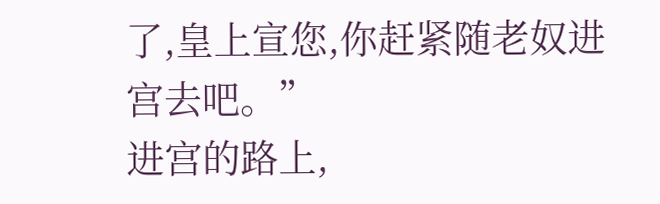了,皇上宣您,你赶紧随老奴进宫去吧。”
进宫的路上,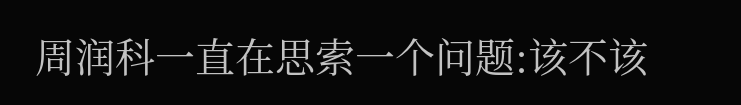周润科一直在思索一个问题:该不该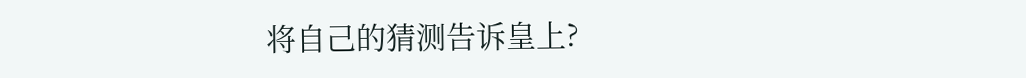将自己的猜测告诉皇上?